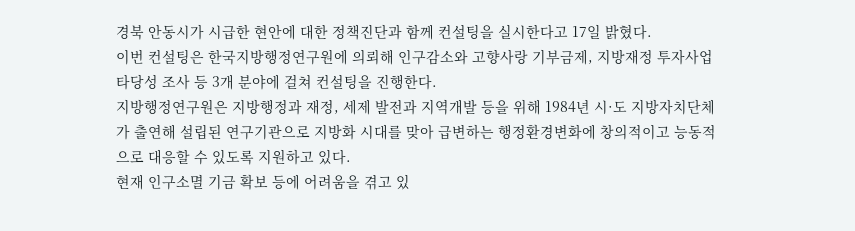경북 안동시가 시급한 현안에 대한 정책진단과 함께 컨설팅을 실시한다고 17일 밝혔다.
이번 컨설팅은 한국지방행정연구원에 의뢰해 인구감소와 고향사랑 기부금제, 지방재정 투자사업 타당성 조사 등 3개 분야에 걸쳐 컨설팅을 진행한다.
지방행정연구원은 지방행정과 재정, 세제 발전과 지역개발 등을 위해 1984년 시·도 지방자치단체가 출연해 설립된 연구기관으로 지방화 시대를 맞아 급변하는 행정환경변화에 창의적이고 능동적으로 대응할 수 있도록 지원하고 있다.
현재 인구소멸 기금 확보 등에 어려움을 겪고 있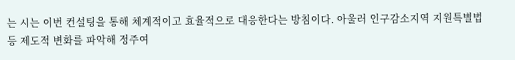는 시는 이번 컨설팅을 통해 체계적이고 효율적으로 대응한다는 방침이다. 아울러 인구감소지역 지원특별법 등 제도적 변화를 파악해 정주여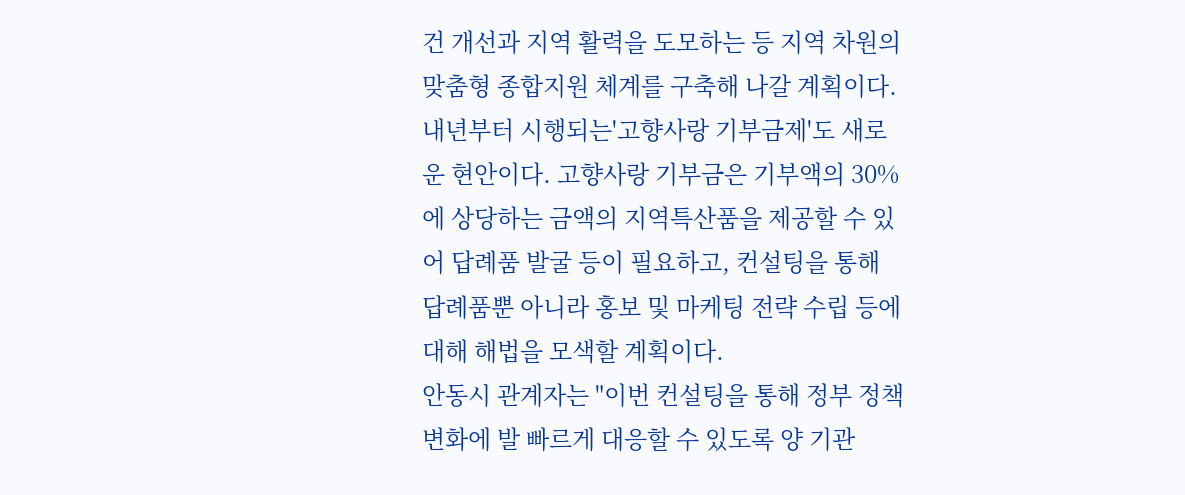건 개선과 지역 활력을 도모하는 등 지역 차원의 맞춤형 종합지원 체계를 구축해 나갈 계획이다.
내년부터 시행되는'고향사랑 기부금제'도 새로운 현안이다. 고향사랑 기부금은 기부액의 30%에 상당하는 금액의 지역특산품을 제공할 수 있어 답례품 발굴 등이 필요하고, 컨설팅을 통해 답례품뿐 아니라 홍보 및 마케팅 전략 수립 등에 대해 해법을 모색할 계획이다.
안동시 관계자는 "이번 컨설팅을 통해 정부 정책 변화에 발 빠르게 대응할 수 있도록 양 기관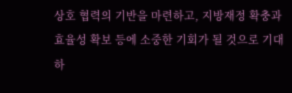상호 협력의 기반을 마련하고, 지방재정 확충과 효율성 확보 등에 소중한 기회가 될 것으로 기대하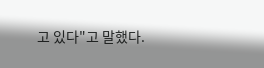고 있다"고 말했다.